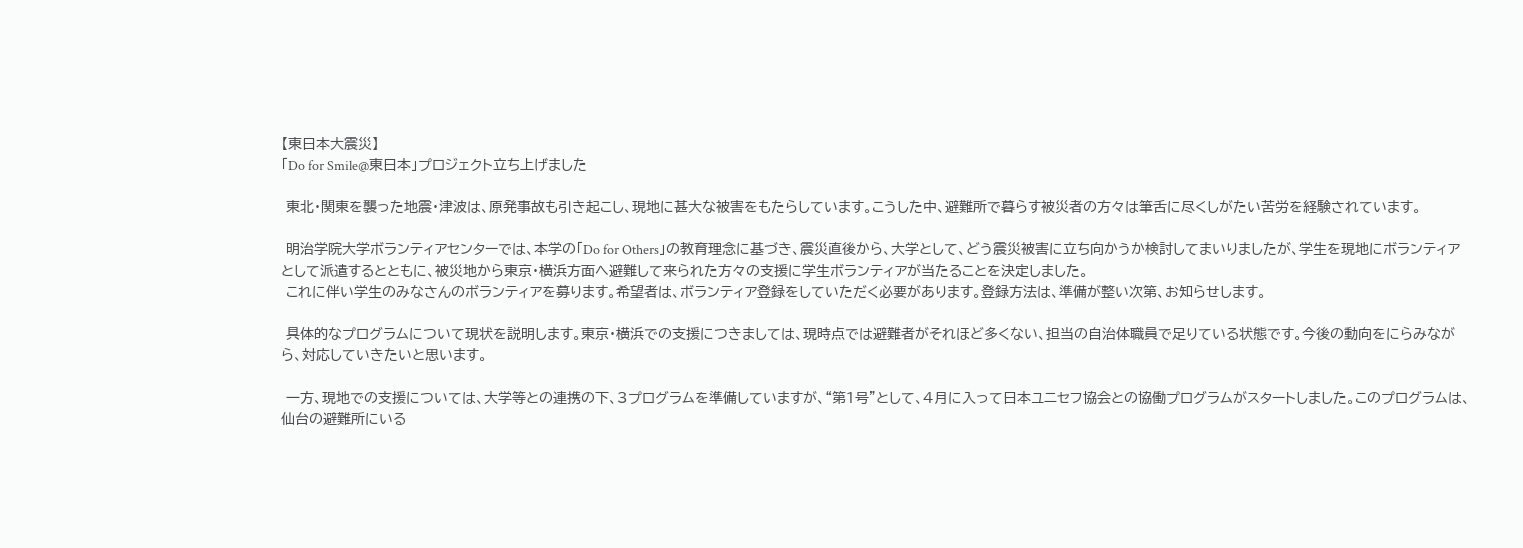【東日本大震災】
「Do for Smile@東日本」プロジェクト立ち上げました

 東北・関東を襲った地震・津波は、原発事故も引き起こし、現地に甚大な被害をもたらしています。こうした中、避難所で暮らす被災者の方々は筆舌に尽くしがたい苦労を経験されています。

 明治学院大学ボランティアセンターでは、本学の「Do for Others」の教育理念に基づき、震災直後から、大学として、どう震災被害に立ち向かうか検討してまいりましたが、学生を現地にボランティアとして派遣するとともに、被災地から東京・横浜方面へ避難して来られた方々の支援に学生ボランティアが当たることを決定しました。
 これに伴い学生のみなさんのボランティアを募ります。希望者は、ボランティア登録をしていただく必要があります。登録方法は、準備が整い次第、お知らせします。

 具体的なプログラムについて現状を説明します。東京・横浜での支援につきましては、現時点では避難者がそれほど多くない、担当の自治体職員で足りている状態です。今後の動向をにらみながら、対応していきたいと思います。

 一方、現地での支援については、大学等との連携の下、3プログラムを準備していますが、“第1号”として、4月に入って日本ユニセフ協会との協働プログラムがスタートしました。このプログラムは、仙台の避難所にいる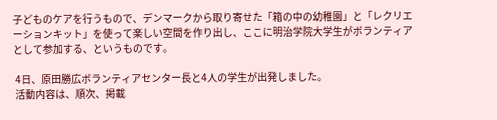子どものケアを行うもので、デンマークから取り寄せた「箱の中の幼稚園」と「レクリエーションキット」を使って楽しい空間を作り出し、ここに明治学院大学生がボランティアとして参加する、というものです。

 4日、原田勝広ボランティアセンター長と4人の学生が出発しました。
 活動内容は、順次、掲載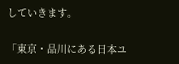していきます。

「東京・品川にある日本ユ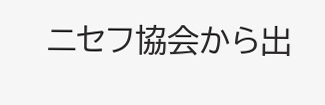ニセフ協会から出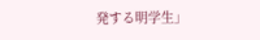発する明学生」